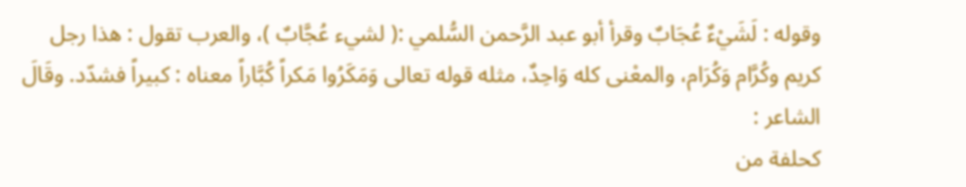وقوله : لَشَيْءٌ عُجَابٌ وقرأ أبو عبد الرَّحمن السُّلمي :( لشيء عُجَّابٌ )، والعرب تقول : هذا رجل كريم وكُرَّام وَكُرَام، والمعْنى كله وَاحِدٌ، مثله قوله تعالى وَمَكَرُوا مَكراً كُبَّاراً معناه : كبيراً فشدّد. وقَالَ الشاعر :
كحلفة من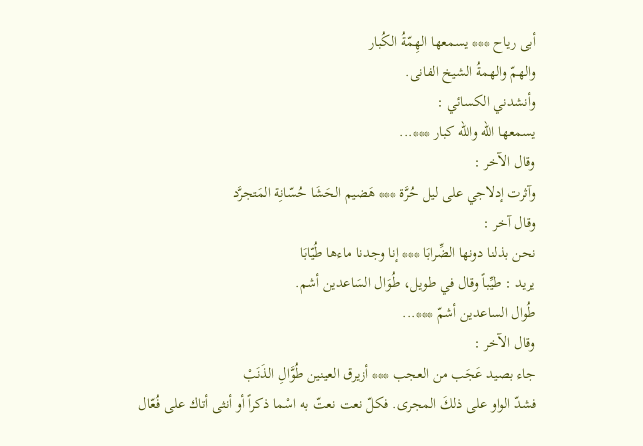أبى رياح *** يسمعها الهِمّةُ الكُبار
والهمّ والهمةُ الشيخ الفانى.
وأنشدني الكسائي :
يسمعها الله والله كبار ***...
وقال الآخر :
وآثرت إدلاجي على ليل حُرَّة *** هَضيم الحَشَا حُسّانِة المَتجرَّد
وقال آخر :
نحن بذلنا دونها الضِّرابَا *** إنا وجدنا ماءها طُيّابَا
يريد : طيِّباً وقال في طويل، طُوَال السَاعدين أشم.
طُوال الساعدين أشمّ ***...
وقال الآخر :
جاء بصيد عَجَب من العجب *** أزيرق العينين طُوَّالِ الذَنَبْ
فشدّ الواو على ذلكَ المجرى. فكلّ نعت نعتّ به اسْما ذكراً أو أنثى أتاك على فُعّال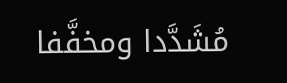مُشَدَّدا ومخفَّفا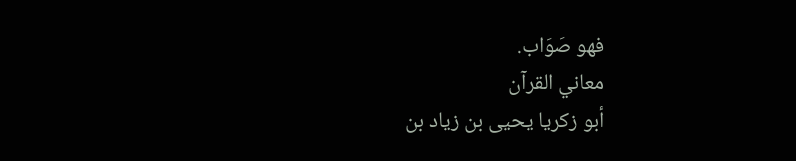فهو صَوَاب.
معاني القرآن
أبو زكريا يحيى بن زياد بن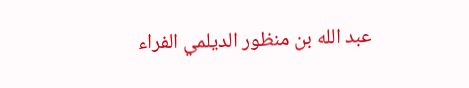عبد الله بن منظور الديلمي الفراء